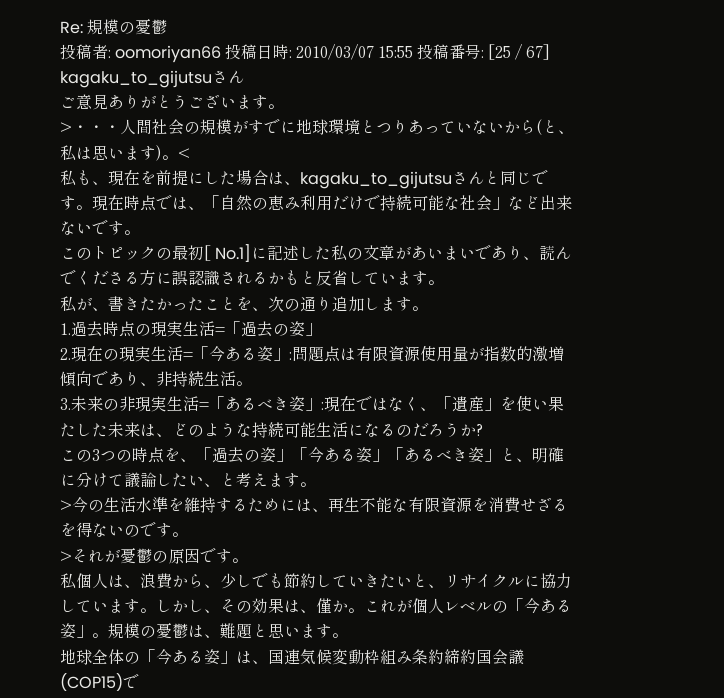Re: 規模の憂鬱
投稿者: oomoriyan66 投稿日時: 2010/03/07 15:55 投稿番号: [25 / 67]
kagaku_to_gijutsuさん
ご意見ありがとうございます。
>・・・人間社会の規模がすでに地球環境とつりあっていないから(と、私は思います)。<
私も、現在を前提にした場合は、kagaku_to_gijutsuさんと同じです。現在時点では、「自然の恵み利用だけで持続可能な社会」など出来ないです。
このトピックの最初[ No.1]に記述した私の文章があいまいであり、読んでくださる方に誤認識されるかもと反省しています。
私が、書きたかったことを、次の通り追加します。
1.過去時点の現実生活=「過去の姿」
2.現在の現実生活=「今ある姿」:問題点は有限資源使用量が指数的激増傾向であり、非持続生活。
3.未来の非現実生活=「あるべき姿」:現在ではなく、「遺産」を使い果たした未来は、どのような持続可能生活になるのだろうか?
この3つの時点を、「過去の姿」「今ある姿」「あるべき姿」と、明確に分けて議論したい、と考えます。
>今の生活水準を維持するためには、再生不能な有限資源を消費せざるを得ないのです。
>それが憂鬱の原因です。
私個人は、浪費から、少しでも節約していきたいと、リサイクルに協力しています。しかし、その効果は、僅か。これが個人レベルの「今ある姿」。規模の憂鬱は、難題と思います。
地球全体の「今ある姿」は、国連気候変動枠組み条約締約国会議(COP15)で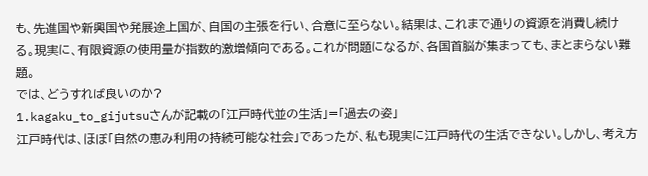も、先進国や新興国や発展途上国が、自国の主張を行い、合意に至らない。結果は、これまで通りの資源を消費し続ける。現実に、有限資源の使用量が指数的激増傾向である。これが問題になるが、各国首脳が集まっても、まとまらない難題。
では、どうすれば良いのか?
1.kagaku_to_gijutsuさんが記載の「江戸時代並の生活」=「過去の姿」
江戸時代は、ほぼ「自然の恵み利用の持続可能な社会」であったが、私も現実に江戸時代の生活できない。しかし、考え方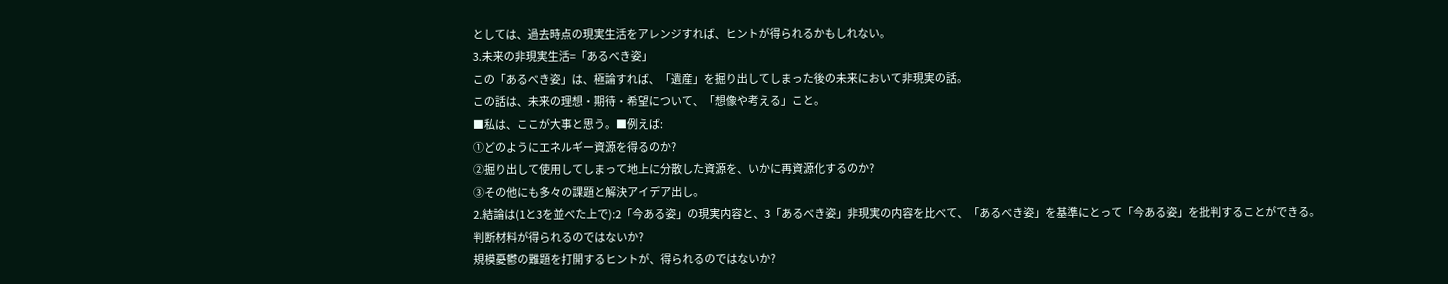としては、過去時点の現実生活をアレンジすれば、ヒントが得られるかもしれない。
3.未来の非現実生活=「あるべき姿」
この「あるべき姿」は、極論すれば、「遺産」を掘り出してしまった後の未来において非現実の話。
この話は、未来の理想・期待・希望について、「想像や考える」こと。
■私は、ここが大事と思う。■例えば:
①どのようにエネルギー資源を得るのか?
②掘り出して使用してしまって地上に分散した資源を、いかに再資源化するのか?
③その他にも多々の課題と解決アイデア出し。
2.結論は(1と3を並べた上で):2「今ある姿」の現実内容と、3「あるべき姿」非現実の内容を比べて、「あるべき姿」を基準にとって「今ある姿」を批判することができる。
判断材料が得られるのではないか?
規模憂鬱の難題を打開するヒントが、得られるのではないか?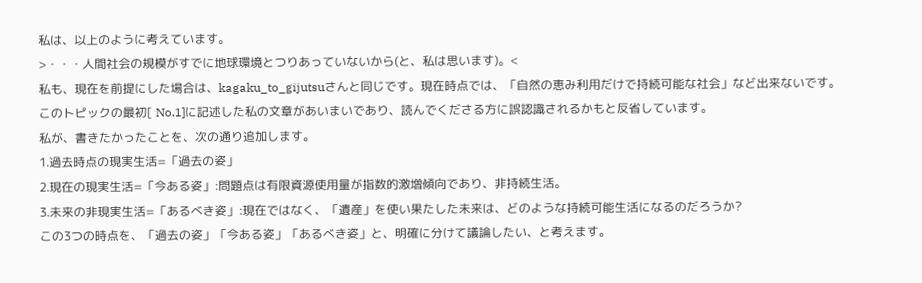私は、以上のように考えています。
>・・・人間社会の規模がすでに地球環境とつりあっていないから(と、私は思います)。<
私も、現在を前提にした場合は、kagaku_to_gijutsuさんと同じです。現在時点では、「自然の恵み利用だけで持続可能な社会」など出来ないです。
このトピックの最初[ No.1]に記述した私の文章があいまいであり、読んでくださる方に誤認識されるかもと反省しています。
私が、書きたかったことを、次の通り追加します。
1.過去時点の現実生活=「過去の姿」
2.現在の現実生活=「今ある姿」:問題点は有限資源使用量が指数的激増傾向であり、非持続生活。
3.未来の非現実生活=「あるべき姿」:現在ではなく、「遺産」を使い果たした未来は、どのような持続可能生活になるのだろうか?
この3つの時点を、「過去の姿」「今ある姿」「あるべき姿」と、明確に分けて議論したい、と考えます。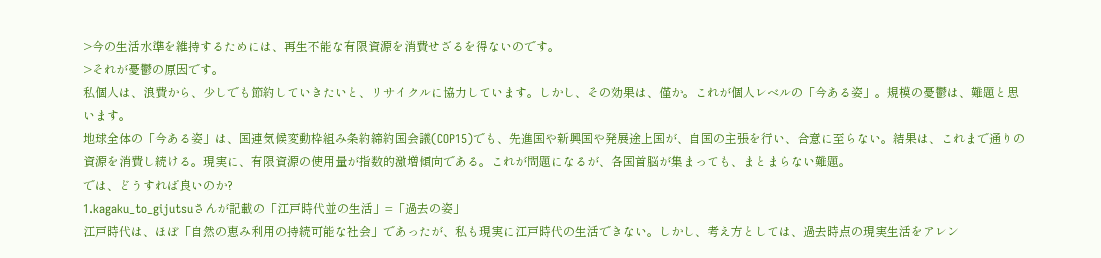>今の生活水準を維持するためには、再生不能な有限資源を消費せざるを得ないのです。
>それが憂鬱の原因です。
私個人は、浪費から、少しでも節約していきたいと、リサイクルに協力しています。しかし、その効果は、僅か。これが個人レベルの「今ある姿」。規模の憂鬱は、難題と思います。
地球全体の「今ある姿」は、国連気候変動枠組み条約締約国会議(COP15)でも、先進国や新興国や発展途上国が、自国の主張を行い、合意に至らない。結果は、これまで通りの資源を消費し続ける。現実に、有限資源の使用量が指数的激増傾向である。これが問題になるが、各国首脳が集まっても、まとまらない難題。
では、どうすれば良いのか?
1.kagaku_to_gijutsuさんが記載の「江戸時代並の生活」=「過去の姿」
江戸時代は、ほぼ「自然の恵み利用の持続可能な社会」であったが、私も現実に江戸時代の生活できない。しかし、考え方としては、過去時点の現実生活をアレン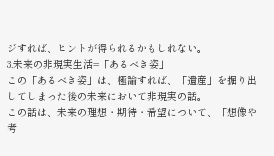ジすれば、ヒントが得られるかもしれない。
3.未来の非現実生活=「あるべき姿」
この「あるべき姿」は、極論すれば、「遺産」を掘り出してしまった後の未来において非現実の話。
この話は、未来の理想・期待・希望について、「想像や考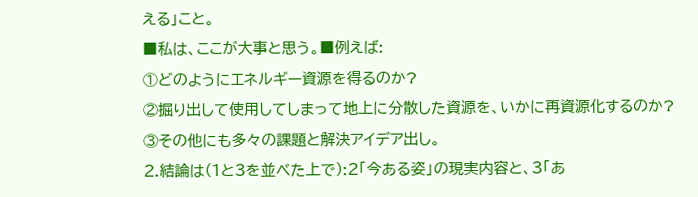える」こと。
■私は、ここが大事と思う。■例えば:
①どのようにエネルギー資源を得るのか?
②掘り出して使用してしまって地上に分散した資源を、いかに再資源化するのか?
③その他にも多々の課題と解決アイデア出し。
2.結論は(1と3を並べた上で):2「今ある姿」の現実内容と、3「あ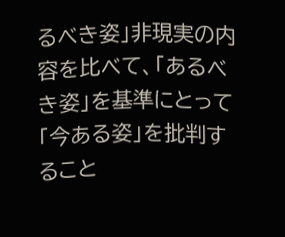るべき姿」非現実の内容を比べて、「あるべき姿」を基準にとって「今ある姿」を批判すること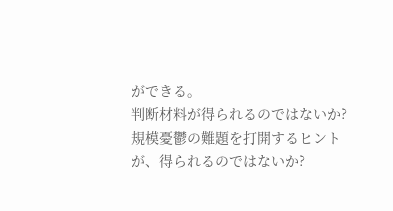ができる。
判断材料が得られるのではないか?
規模憂鬱の難題を打開するヒントが、得られるのではないか?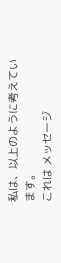私は、以上のように考えています。
これは メッセージ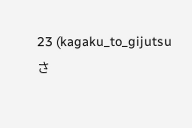23 (kagaku_to_gijutsu さ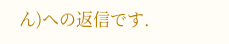ん)への返信です.